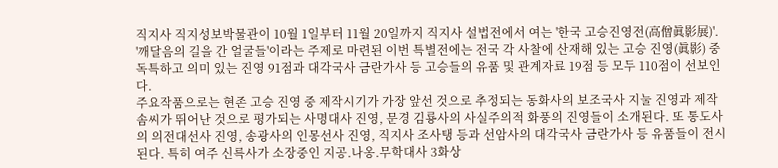직지사 직지성보박물관이 10월 1일부터 11월 20일까지 직지사 설법전에서 여는 '한국 고승진영전(高僧眞影展)'.
'깨달음의 길을 간 얼굴들'이라는 주제로 마련된 이번 특별전에는 전국 각 사찰에 산재해 있는 고승 진영(眞影) 중 독특하고 의미 있는 진영 91점과 대각국사 금란가사 등 고승들의 유품 및 관계자료 19점 등 모두 110점이 선보인다.
주요작품으로는 현존 고승 진영 중 제작시기가 가장 앞선 것으로 추정되는 동화사의 보조국사 지눌 진영과 제작 솜씨가 뛰어난 것으로 평가되는 사명대사 진영, 문경 김룡사의 사실주의적 화풍의 진영들이 소개된다. 또 통도사의 의전대선사 진영, 송광사의 인몽선사 진영, 직지사 조사탱 등과 선암사의 대각국사 금란가사 등 유품들이 전시된다. 특히 여주 신륵사가 소장중인 지공.나옹.무학대사 3화상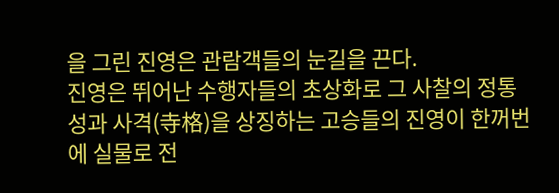을 그린 진영은 관람객들의 눈길을 끈다.
진영은 뛰어난 수행자들의 초상화로 그 사찰의 정통성과 사격(寺格)을 상징하는 고승들의 진영이 한꺼번에 실물로 전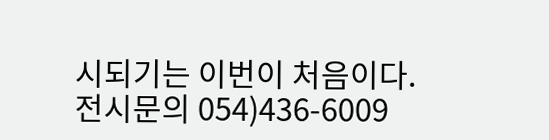시되기는 이번이 처음이다.
전시문의 054)436-6009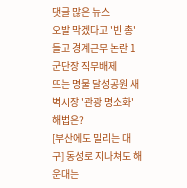댓글 많은 뉴스
오발 막겠다고 '빈 총' 들고 경계근무 논란 1군단장 직무배제
뜨는 명물 달성공원 새벽시장 '관광 명소화' 해법은?
[부산에도 밀리는 대구] 동성로 지나쳐도 해운대는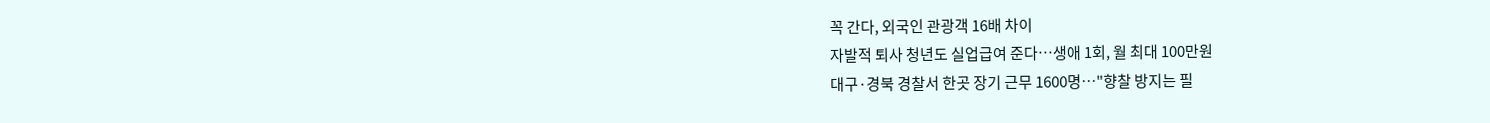꼭 간다, 외국인 관광객 16배 차이
자발적 퇴사 청년도 실업급여 준다…생애 1회, 월 최대 100만원
대구·경북 경찰서 한곳 장기 근무 1600명…"향찰 방지는 필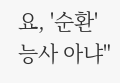요, '순환' 능사 아냐"